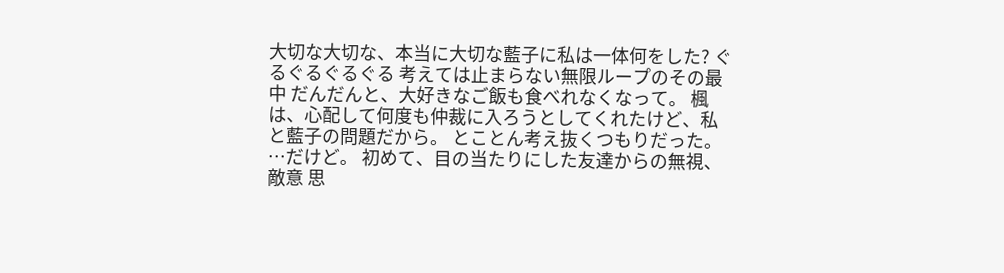大切な大切な、本当に大切な藍子に私は一体何をした? ぐるぐるぐるぐる 考えては止まらない無限ループのその最中 だんだんと、大好きなご飯も食べれなくなって。 楓は、心配して何度も仲裁に入ろうとしてくれたけど、私と藍子の問題だから。 とことん考え抜くつもりだった。 …だけど。 初めて、目の当たりにした友達からの無視、敵意 思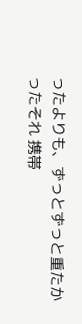ったよりも、ずっとずっと重たかったそれ 携帯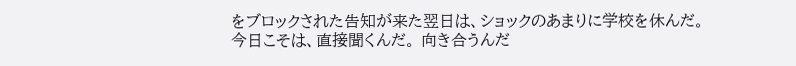をブロックされた告知が来た翌日は、ショックのあまりに学校を休んだ。 今日こそは、直接聞くんだ。 向き合うんだ